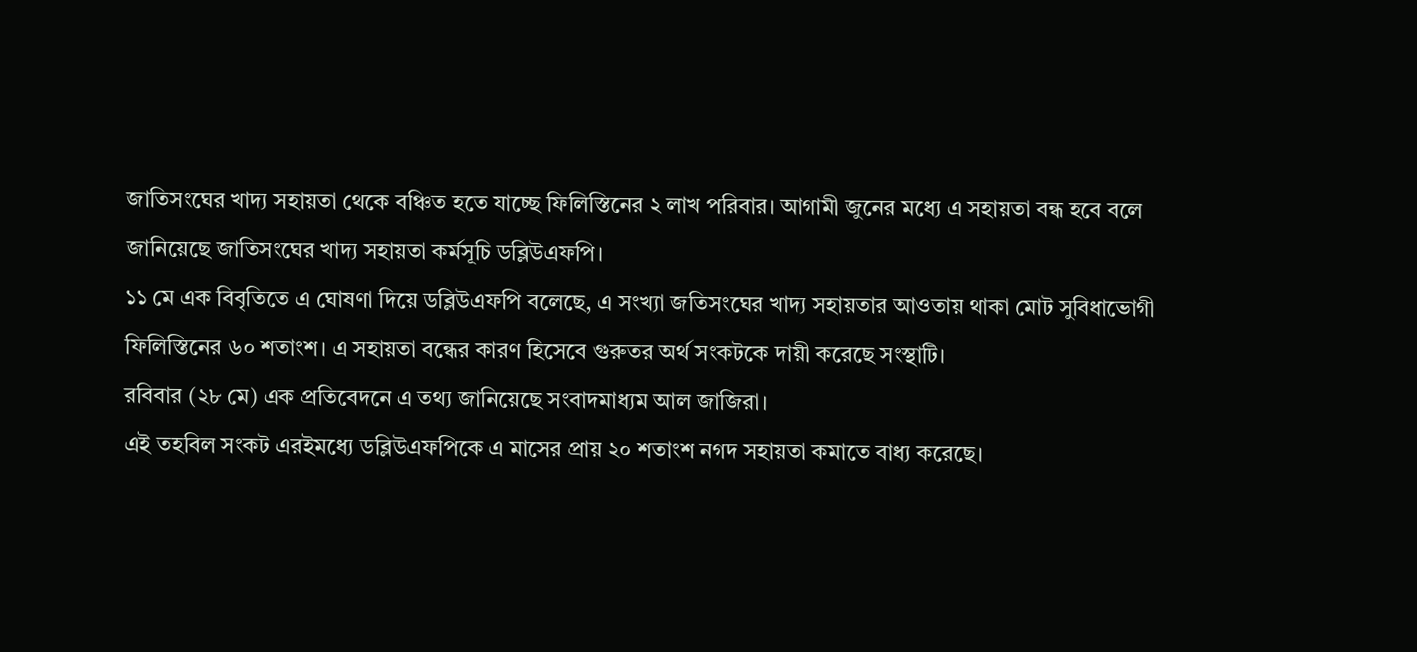জাতিসংঘের খাদ্য সহায়তা থেকে বঞ্চিত হতে যাচ্ছে ফিলিস্তিনের ২ লাখ পরিবার। আগামী জুনের মধ্যে এ সহায়তা বন্ধ হবে বলে জানিয়েছে জাতিসংঘের খাদ্য সহায়তা কর্মসূচি ডব্লিউএফপি।
১১ মে এক বিবৃতিতে এ ঘোষণা দিয়ে ডব্লিউএফপি বলেছে, এ সংখ্যা জতিসংঘের খাদ্য সহায়তার আওতায় থাকা মোট সুবিধাভোগী ফিলিস্তিনের ৬০ শতাংশ। এ সহায়তা বন্ধের কারণ হিসেবে গুরুতর অর্থ সংকটকে দায়ী করেছে সংস্থাটি।
রবিবার (২৮ মে) এক প্রতিবেদনে এ তথ্য জানিয়েছে সংবাদমাধ্যম আল জাজিরা।
এই তহবিল সংকট এরইমধ্যে ডব্লিউএফপিকে এ মাসের প্রায় ২০ শতাংশ নগদ সহায়তা কমাতে বাধ্য করেছে।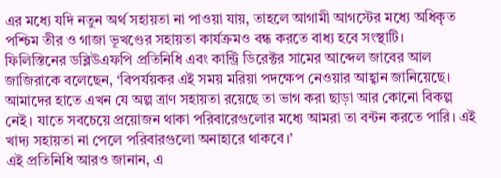এর মধ্যে যদি নতুন অর্থ সহায়তা না পাওয়া যায়, তাহলে আগামী আগস্টের মধ্যে অধিকৃত পশ্চিম তীর ও গাজা ভূখণ্ডের সহায়তা কার্যক্রমও বন্ধ করতে বাধ্য হবে সংস্থাটি।
ফিলিস্তিনের ডব্লিউএফপি প্রতিনিধি এবং কান্ট্রি ডিরেক্টর সামের আব্দেল জাবের আল জাজিরাকে বলেছেন, ‘বিপর্যয়কর এই সময় মরিয়া পদক্ষেপ নেওয়ার আহ্বান জানিয়েছে। আমাদের হাতে এখন যে অল্প ত্রাণ সহায়তা রয়েছে তা ভাগ করা ছাড়া আর কোনো বিকল্প নেই। যাতে সবচেয়ে প্রয়োজন থাকা পরিবারেগুলোর মধ্যে আমরা তা বন্টন করতে পারি। এই খাদ্য সহায়তা না পেলে পরিবারগুলো অনাহারে থাকবে।’
এই প্রতিনিধি আরও জানান, এ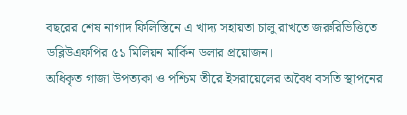বছরের শেষ নাগাদ ফিলিস্তিনে এ খাদ্য সহায়তা চালু রাখতে জরুরিভিত্তিতে ডব্লিউএফপির ৫১ মিলিয়ন মার্কিন ডলার প্রয়োজন।
অধিকৃত গাজা উপত্যকা ও পশ্চিম তীরে ইসরায়েলের অবৈধ বসতি স্থাপনের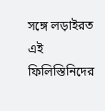সঙ্গে লড়াইরত এই ফিলিস্তিনিদের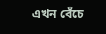এখন বেঁচে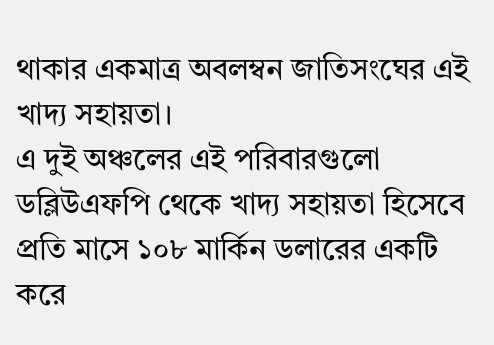থাকার একমাত্র অবলম্বন জাতিসংঘের এই খাদ্য সহায়তা।
এ দুই অঞ্চলের এই পরিবারগুলো ডব্লিউএফপি থেকে খাদ্য সহায়তা হিসেবে প্রতি মাসে ১০৮ মার্কিন ডলারের একটি করে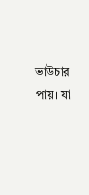ভাউচার পায়। যা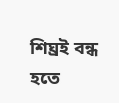শিঘ্রই বন্ধ হতে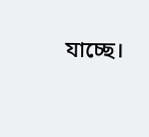যাচ্ছে।